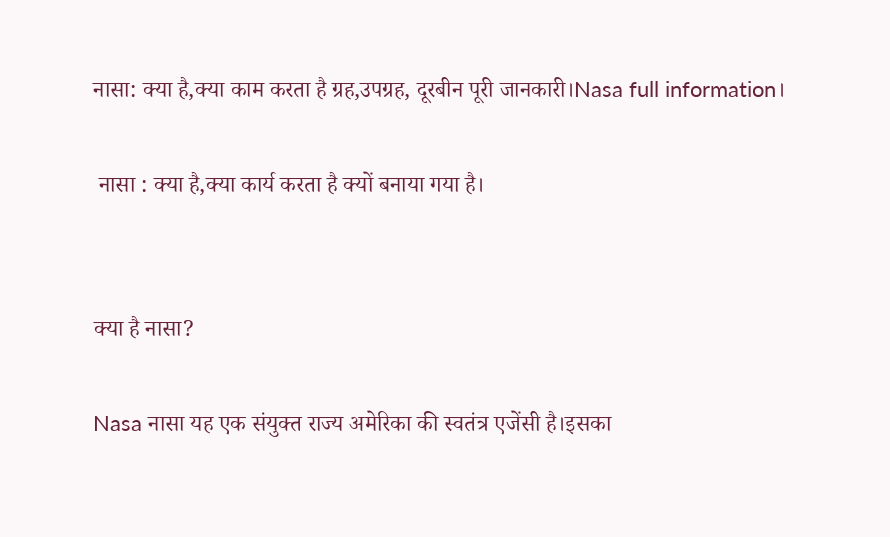नासा: क्या है,क्या काम करता है ग्रह,उपग्रह, दूरबीन पूरी जानकारी।Nasa full information।

 नासा : क्या है,क्या कार्य करता है क्यों बनाया गया है।


क्या है नासा?

Nasa नासा यह एक संयुक्त राज्य अमेरिका की स्वतंत्र एजेंसी है।इसका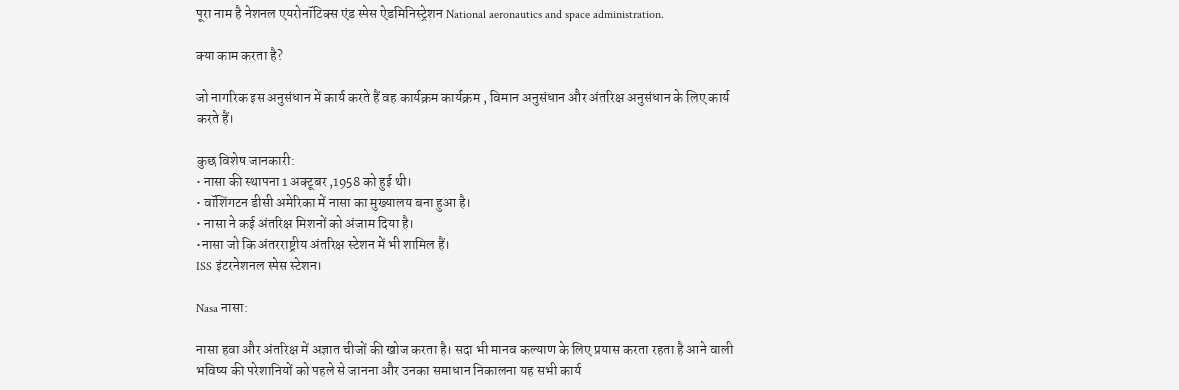पूरा नाम है नेशनल एयरोनॉटिक्स एंड स्पेस ऐडमिनिस्ट्रेशन National aeronautics and space administration.

क्या काम करता है?

जो नागरिक इस अनुसंधान में कार्य करते हैं वह कार्यक्रम कार्यक्रम , विमान अनुसंधान और अंतरिक्ष अनुसंधान के लिए कार्य करते हैं।

कुछ विशेष जानकारी:
• नासा की स्थापना 1 अक्टूबर ,1958 को हुई थी।
• वॉशिंगटन डीसी अमेरिका में नासा का मुख्यालय बना हुआ है।
• नासा ने कई अंतरिक्ष मिशनों को अंजाम दिया है।
•नासा जो कि अंतरराष्ट्रीय अंतरिक्ष स्टेशन में भी शामिल हैं।
ISS इंटरनेशनल स्पेस स्टेशन।

Nasa नासा:

नासा हवा और अंतरिक्ष में अज्ञात चीजों की खोज करता है। सदा भी मानव कल्याण के लिए प्रयास करता रहता है आने वाली भविष्य की परेशानियों को पहले से जानना और उनका समाधान निकालना यह सभी कार्य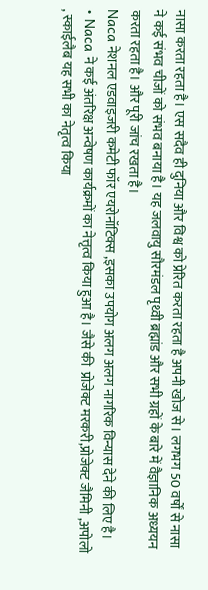नासा करता रहता है। एस सदैव ही दुनिया और विश्व को प्रेरित करता रहता है अपनी खोज से। लगभग 50 वर्षों से नासा ने कई संभव चीजों को संभव बनाया है। यह जलवायु सौरमंडल पृथ्वी ब्रह्मांड और सभी ग्रहों के बारे में वैज्ञानिक अध्ययन करता रहता है। और पूरी जांच रखता है।
Naca नेशनल एडवाइजरी कमेटी फॉर एयरोनॉटिक्स ,इसका उपयोग अलग अलग नागरिक विन्यास देने की लिए है।
• Naca ने कई अंतरिक्ष अन्वेषण कार्यक्रमों का नेत्तृत्व किया हुआ है। जैसे की  प्रोजेक्ट मरकरी,प्रोजेक्ट जैमिनी ,अपोलो , स्काईलैब यह सभी का नेतृत्व किया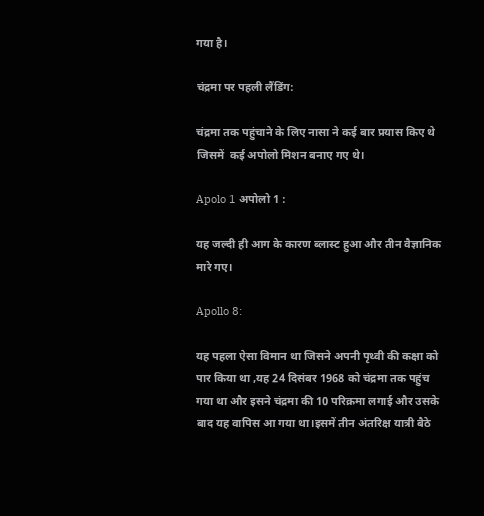गया है।

चंद्रमा पर पहली लैंडिंग:

चंद्रमा तक पहुंचाने के लिए नासा ने कई बार प्रयास किए थे जिसमें  कई अपोलो मिशन बनाए गए थे।

Apolo 1 अपोलो 1 :

यह जल्दी ही आग के कारण ब्लास्ट हुआ और तीन वैज्ञानिक मारे गए।

Apollo 8:

यह पहला ऐसा विमान था जिसने अपनी पृथ्वी की कक्षा को पार किया था ,यह 24 दिसंबर 1968 को चंद्रमा तक पहुंच गया था और इसने चंद्रमा की 10 परिक्रमा लगाई और उसके बाद यह वापिस आ गया था।इसमें तीन अंतरिक्ष यात्री बैठे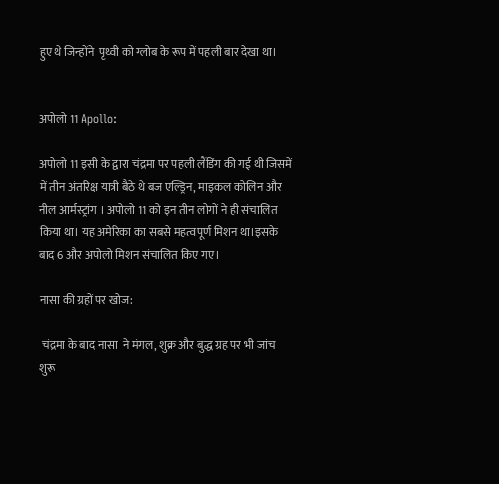हुए थे जिन्होंने  पृथ्वी को ग्लोब के रूप में पहली बार देखा था।


अपोलो 11 Apollo:

अपोलो 11 इसी के द्वारा चंद्रमा पर पहली लैंडिंग की गई थी जिसमें में तीन अंतरिक्ष यात्री बैठे थे बज एल्ड्रिन, माइकल कोलिन और नील आर्मस्ट्रांग । अपोलो 11 को इन तीन लोगों ने ही संचालित किया था। यह अमेरिका का सबसे महत्वपूर्ण मिशन था।इसके बाद 6 और अपोलो मिशन संचालित किए गए।

नासा की ग्रहों पर खोज:

 चंद्रमा के बाद नासा  ने मंगल, शुक्र और बुद्ध ग्रह पर भी जांच शुरू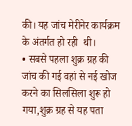की। यह जांच मेरीनेर कार्यक्रम के अंतर्गत हो रही  थी।
• सबसे पहला शुक्र ग्रह की जांच की गई वहां से नई खोज करने का सिलसिला शुरू हो गया,शुक्र ग्रह से यह पता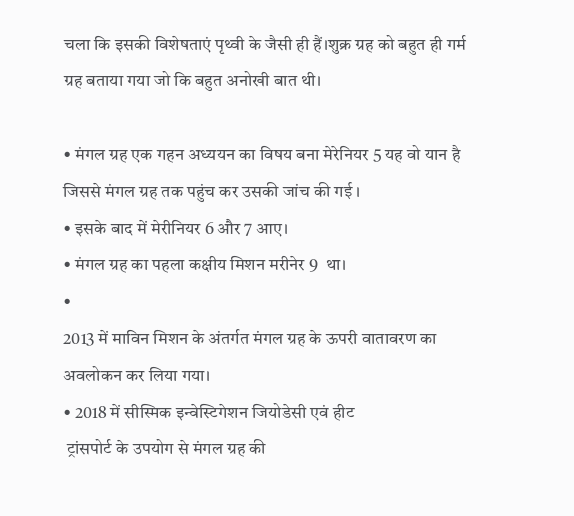चला कि इसकी विशेषताएं पृथ्वी के जैसी ही हैं।शुक्र ग्रह को बहुत ही गर्म ग्रह बताया गया जो कि बहुत अनोखी बात थी।

• मंगल ग्रह एक गहन अध्ययन का विषय बना मेरेनियर 5 यह वो यान है जिससे मंगल ग्रह तक पहुंच कर उसकी जांच की गई ।
• इसके बाद में मेरीनियर 6 और 7 आए।
• मंगल ग्रह का पहला कक्षीय मिशन मरीनेर 9  था।
•
2013 में माविन मिशन के अंतर्गत मंगल ग्रह के ऊपरी वातावरण का अवलोकन कर लिया गया।
• 2018 में सीस्मिक इन्वेस्टिगेशन जियोडेसी एवं हीट
 ट्रांसपोर्ट के उपयोग से मंगल ग्रह की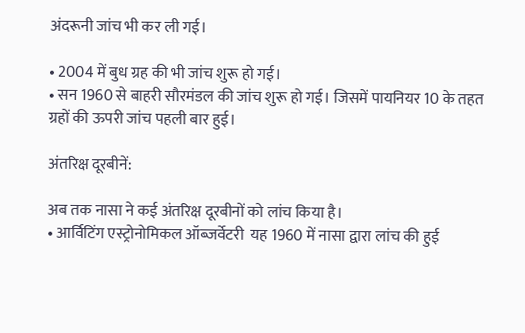अंदरूनी जांच भी कर ली गई।

• 2004 में बुध ग्रह की भी जांच शुरू हो गई।
• सन 1960 से बाहरी सौरमंडल की जांच शुरू हो गई। जिसमें पायनियर 10 के तहत ग्रहों की ऊपरी जांच पहली बार हुई।

अंतरिक्ष दूरबीनें:

अब तक नासा ने कई अंतरिक्ष दूरबीनों को लांच किया है।
• आर्विटिंग एस्ट्रोनोमिकल ऑब्जर्वेटरी  यह 1960 में नासा द्वारा लांच की हुई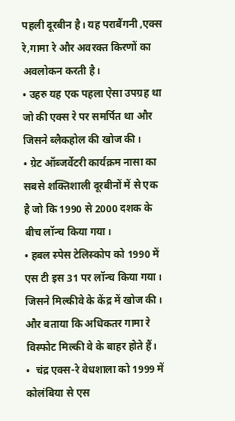पहली दूरबीन है। यह पराबैंगनी ,एक्स रे,गामा रे और अवरक्त किरणों का अवलोकन करती है।
• उहरु यह एक पहला ऐसा उपग्रह था जो की एक्स रे पर समर्पित था और जिसने ब्लैकहोल की खोज की।
• ग्रेट ऑब्जर्वेटरी कार्यक्रम नासा का सबसे शक्तिशाली दूरबीनों में से एक है जो कि 1990 से 2000 दशक के बीच लॉन्च किया गया।
• हबल स्पेस टेलिस्कोप को 1990 में एस टी इस 31 पर लॉन्च किया गया। जिसने मिल्कीवे के केंद्र में खोज की। और बताया कि अधिकतर गामा रे विस्फोट मिल्की वे के बाहर होते हैं।
•  चंद्र एक्स-रे वेधशाला को 1999 में कोलंबिया से एस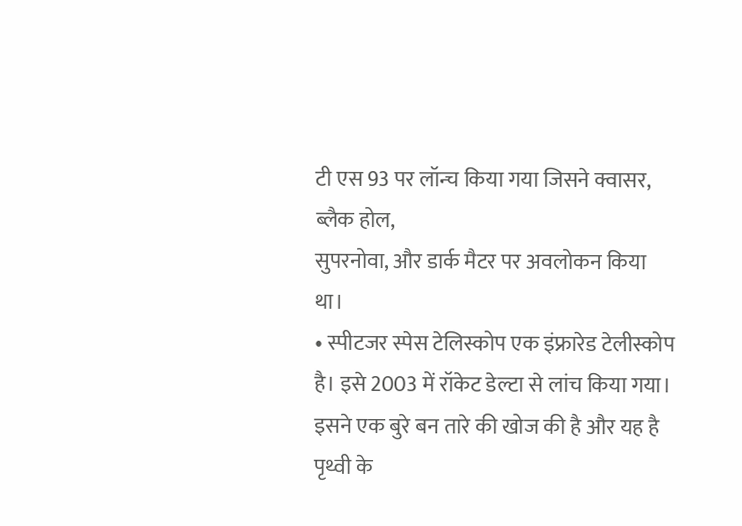टी एस 93 पर लॉन्च किया गया जिसने क्वासर, ब्लैक होल,
सुपरनोवा, और डार्क मैटर पर अवलोकन किया था।
• स्पीटजर स्पेस टेलिस्कोप एक इंफ्रारेड टेलीस्कोप है। इसे 2003 में रॉकेट डेल्टा से लांच किया गया। इसने एक बुरे बन तारे की खोज की है और यह है पृथ्वी के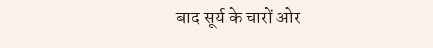बाद सूर्य के चारों ओर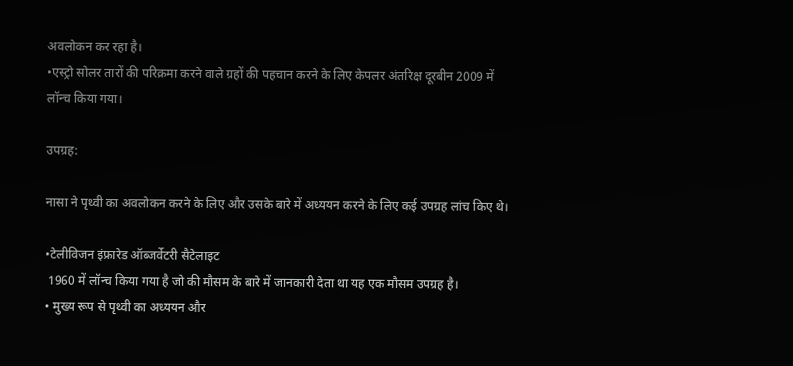अवलोकन कर रहा है।
•एस्ट्रो सोलर तारों की परिक्रमा करने वाले ग्रहों की पहचान करने के लिए केपलर अंतरिक्ष दूरबीन 2009 में लॉन्च किया गया।

उपग्रह:

नासा ने पृथ्वी का अवलोकन करने के लिए और उसके बारे में अध्ययन करने के लिए कई उपग्रह लांच किए थे।

•टेलीविजन इंफ्रारेड ऑब्जर्वेटरी सैटेलाइट
 1960 में लॉन्च किया गया है जो की मौसम के बारे में जानकारी देता था यह एक मौसम उपग्रह है।
• मुख्य रूप से पृथ्वी का अध्ययन और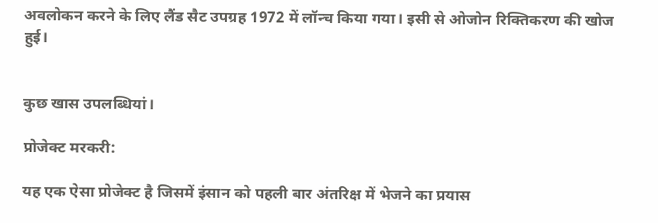अवलोकन करने के लिए लैंड सैट उपग्रह 1972 में लॉन्च किया गया। इसी से ओजोन रिक्तिकरण की खोज हुई।


कुछ खास उपलब्धियां।

प्रोजेक्ट मरकरी:

यह एक ऐसा प्रोजेक्ट है जिसमें इंसान को पहली बार अंतरिक्ष में भेजने का प्रयास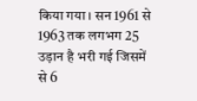किया गया। सन 1961 से 1963 तक लगभग 25 उड़ान है भरी गई जिसमें से 6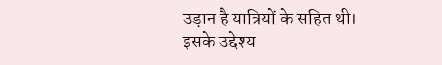उड़ान है यात्रियों के सहित थी। इसके उद्देश्य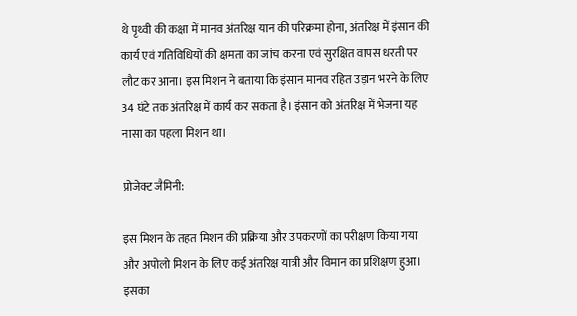थे पृथ्वी की कक्षा में मानव अंतरिक्ष यान की परिक्रमा होना, अंतरिक्ष में इंसान की कार्य एवं गतिविधियों की क्षमता का जांच करना एवं सुरक्षित वापस धरती पर लौट कर आना। इस मिशन ने बताया कि इंसान मानव रहित उड़ान भरने के लिए 34 घंटे तक अंतरिक्ष में कार्य कर सकता है। इंसान को अंतरिक्ष में भेजना यह नासा का पहला मिशन था।

प्रोजेक्ट जैमिनी:

इस मिशन के तहत मिशन की प्रक्रिया और उपकरणों का परीक्षण किया गया और अपोलो मिशन के लिए कई अंतरिक्ष यात्री और विमान का प्रशिक्षण हुआ।
इसका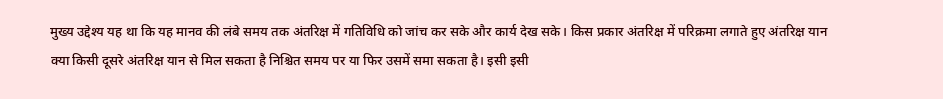मुख्य उद्देश्य यह था कि यह मानव की लंबे समय तक अंतरिक्ष में गतिविधि को जांच कर सके और कार्य देख सके। किस प्रकार अंतरिक्ष में परिक्रमा लगाते हुए अंतरिक्ष यान क्या किसी दूसरे अंतरिक्ष यान से मिल सकता है निश्चित समय पर या फिर उसमें समा सकता है। इसी इसी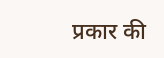प्रकार की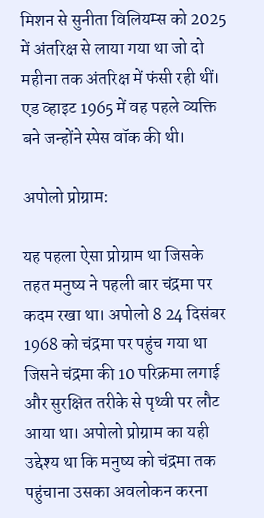मिशन से सुनीता विलियम्स को 2025 में अंतरिक्ष से लाया गया था जो दो महीना तक अंतरिक्ष में फंसी रही थीं। एड व्हाइट 1965 में वह पहले व्यक्ति बने जन्होंने स्पेस वॉक की थी।

अपोलो प्रोग्राम:

यह पहला ऐसा प्रोग्राम था जिसके तहत मनुष्य ने पहली बार चंद्रमा पर कदम रखा था। अपोलो 8 24 दिसंबर 1968 को चंद्रमा पर पहुंच गया था जिसने चंद्रमा की 10 परिक्रमा लगाई और सुरक्षित तरीके से पृथ्वी पर लौट आया था। अपोलो प्रोग्राम का यही उद्देश्य था कि मनुष्य को चंद्रमा तक पहुंचाना उसका अवलोकन करना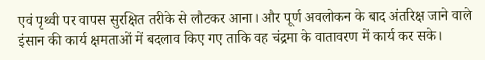एवं पृथ्वी पर वापस सुरक्षित तरीके से लौटकर आना। और पूर्ण अवलोकन के बाद अंतरिक्ष जाने वाले इंसान की कार्य क्षमताओं में बदलाव किए गए ताकि वह चंद्रमा के वातावरण में कार्य कर सके।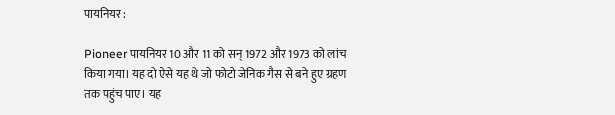पायनियर :

Pioneer पायनियर 10 और 11 को सन् 1972 और 1973 को लांच किया गया। यह दो ऐसे यह थे जो फोटो जेनिक गैस से बने हुए ग्रहण तक पहुंच पाए। यह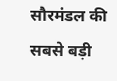सौरमंडल की सबसे बड़ी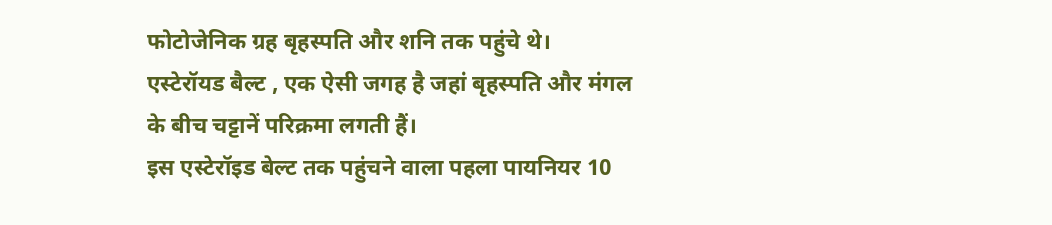फोटोजेनिक ग्रह बृहस्पति और शनि तक पहुंचे थे।
एस्टेरॉयड बैल्ट , एक ऐसी जगह है जहां बृहस्पति और मंगल के बीच चट्टानें परिक्रमा लगती हैं।
इस एस्टेरॉइड बेल्ट तक पहुंचने वाला पहला पायनियर 10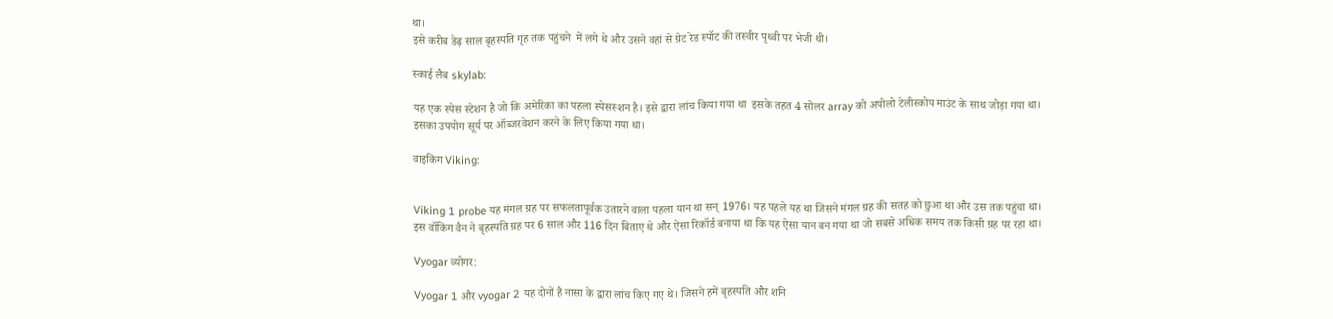था।
इसे करीब डेढ़ साल बृहस्पति गृह तक पहुंचने  में लगे थे और उसने वहां से ग्रेट रेड स्पॉट की तस्वीर पृथ्वी पर भेजी थी।

स्काई लैब skylab:

यह एक स्पेस स्टेशन है जो कि अमेरिका का पहला स्पेसस्शन है। इसे द्वारा लांच किया गया था  इसके तहत 4 सोलर array को अपोलो टेलीस्कोप माउंट के साथ जोड़ा गया था।
इसका उपयोग सूर्य पर ऑब्जरवेशन करने के लिए किया गया था।

वाइकिंग Viking:


Viking 1 probe यह मंगल ग्रह पर सफलतापूर्वक उतारने वाला पहला यान था सन् 1976। यह पहले यह था जिसने मंगल ग्रह की सतह को छुआ था और उस तक पहुंचा था।
इस वॉकिंग वैन ने बृहस्पति ग्रह पर 6 साल और 116 दिन बिताए थे और ऐसा रिकॉर्ड बनाया था कि यह ऐसा यान बन गया था जो सबसे अधिक समय तक किसी ग्रह पर रहा था।

Vyogar व्योगर:

Vyogar 1 और vyogar 2 यह दोनों है नासा के द्वारा लांच किए गए थे। जिसने हमें बृहस्पति और शनि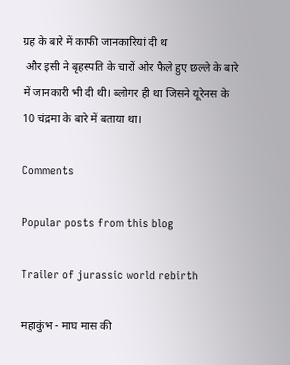ग्रह के बारे में काफी जानकारियां दी थ
 और इसी ने बृहस्पति के चारों ओर फैले हुए छल्ले के बारे में जानकारी भी दी थी। ब्लोगर ही था जिसने यूरेनस के 10 चंद्रमा के बारे में बताया था।

Comments

Popular posts from this blog

Trailer of jurassic world rebirth

महाकुंभ - माघ मास की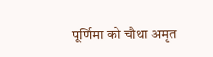पूर्णिमा को चौथा अमृत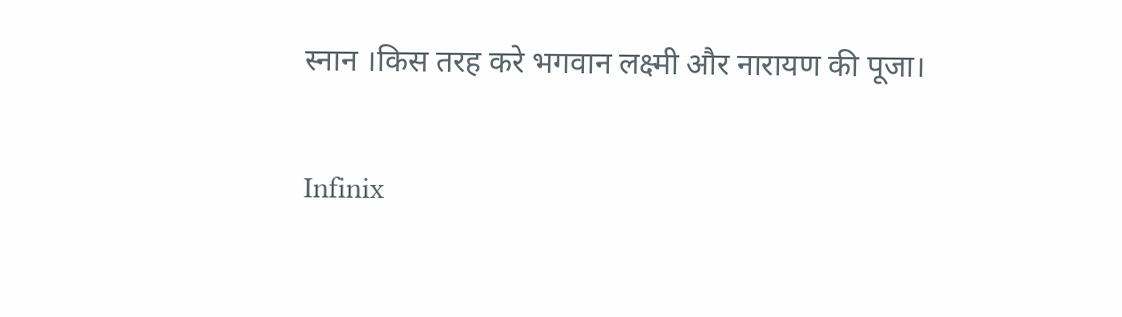स्नान ।किस तरह करे भगवान लक्ष्मी और नारायण की पूजा।

Infinix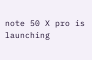note 50 X pro is launching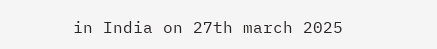in India on 27th march 2025